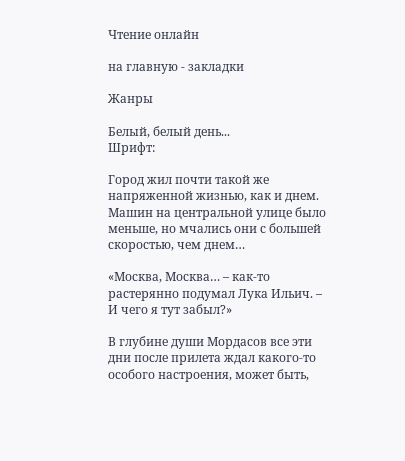Чтение онлайн

на главную - закладки

Жанры

Белый, белый день...
Шрифт:

Город жил почти такой же напряженной жизнью, как и днем. Машин на центральной улице было меньше, но мчались они с большей скоростью, чем днем…

«Москва, Москва… – как-то растерянно подумал Лука Ильич. – И чего я тут забыл?»

В глубине души Мордасов все эти дни после прилета ждал какого-то особого настроения, может быть,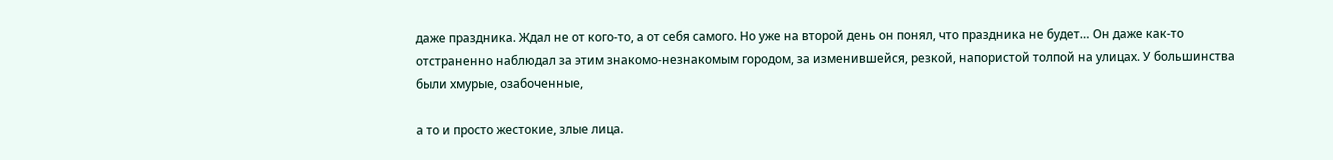даже праздника. Ждал не от кого-то, а от себя самого. Но уже на второй день он понял, что праздника не будет… Он даже как-то отстраненно наблюдал за этим знакомо-незнакомым городом, за изменившейся, резкой, напористой толпой на улицах. У большинства были хмурые, озабоченные,

а то и просто жестокие, злые лица.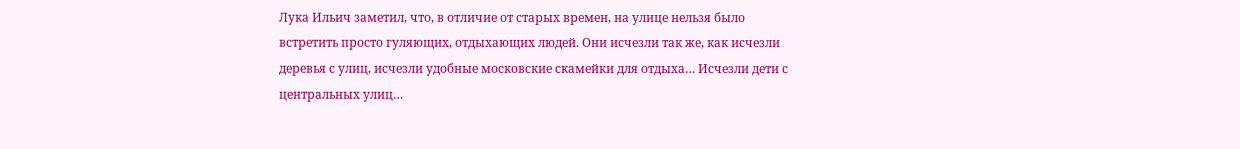Лука Ильич заметил, что, в отличие от старых времен, на улице нельзя было встретить просто гуляющих, отдыхающих людей. Они исчезли так же, как исчезли деревья с улиц, исчезли удобные московские скамейки для отдыха… Исчезли дети с центральных улиц…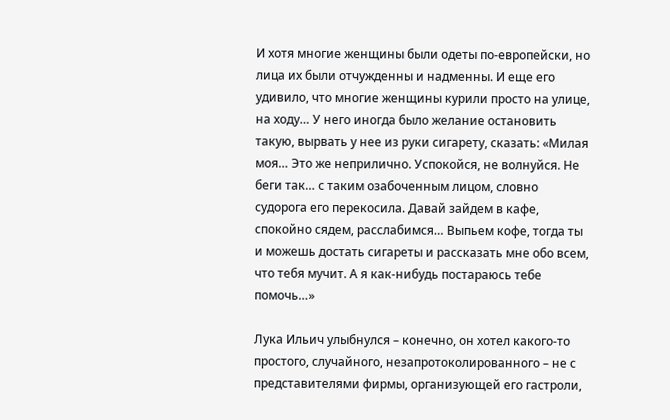И хотя многие женщины были одеты по-европейски, но лица их были отчужденны и надменны. И еще его удивило, что многие женщины курили просто на улице, на ходу… У него иногда было желание остановить такую, вырвать у нее из руки сигарету, сказать: «Милая моя… Это же неприлично. Успокойся, не волнуйся. Не беги так… с таким озабоченным лицом, словно судорога его перекосила. Давай зайдем в кафе, спокойно сядем, расслабимся… Выпьем кофе, тогда ты и можешь достать сигареты и рассказать мне обо всем, что тебя мучит. А я как-нибудь постараюсь тебе помочь…»

Лука Ильич улыбнулся – конечно, он хотел какого-то простого, случайного, незапротоколированного – не с представителями фирмы, организующей его гастроли,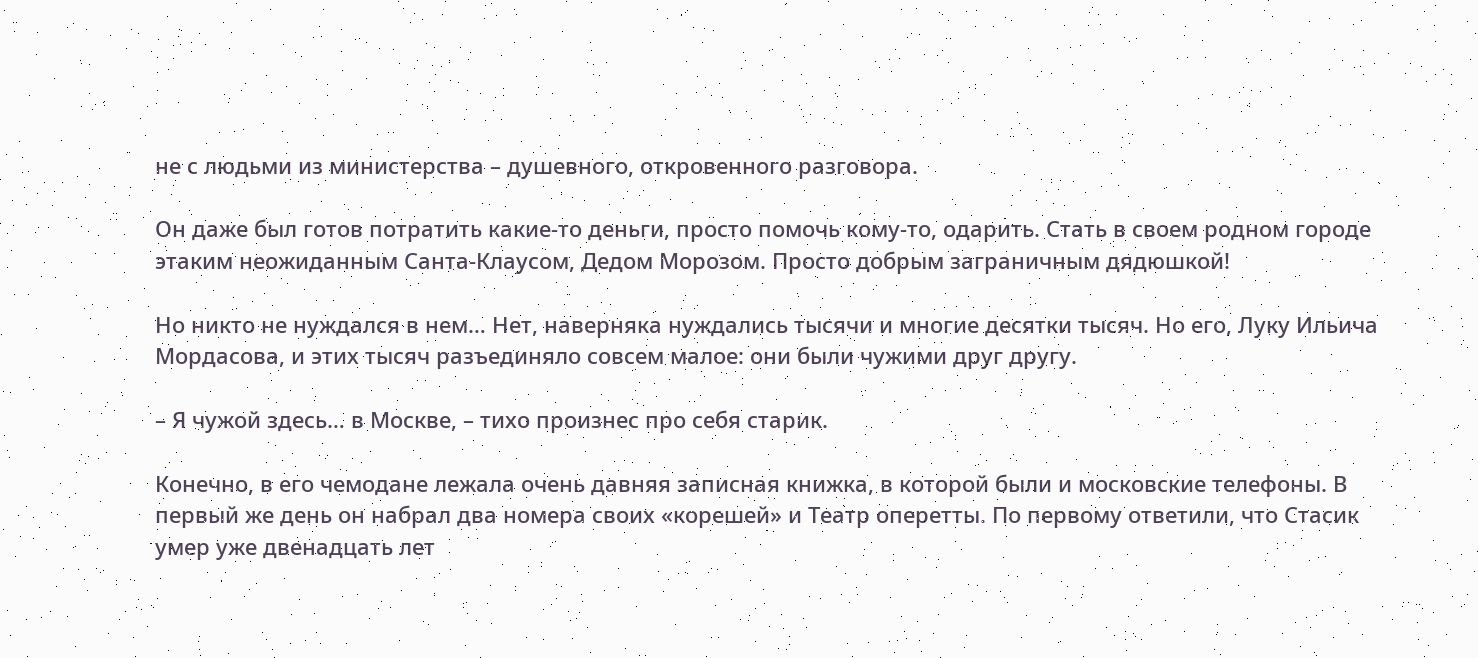не с людьми из министерства – душевного, откровенного разговора.

Он даже был готов потратить какие-то деньги, просто помочь кому-то, одарить. Стать в своем родном городе этаким неожиданным Санта-Клаусом, Дедом Морозом. Просто добрым заграничным дядюшкой!

Но никто не нуждался в нем… Нет, наверняка нуждались тысячи и многие десятки тысяч. Но его, Луку Ильича Мордасова, и этих тысяч разъединяло совсем малое: они были чужими друг другу.

– Я чужой здесь… в Москве, – тихо произнес про себя старик.

Конечно, в его чемодане лежала очень давняя записная книжка, в которой были и московские телефоны. В первый же день он набрал два номера своих «корешей» и Театр оперетты. По первому ответили, что Стасик умер уже двенадцать лет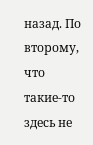назад. По второму, что такие-то здесь не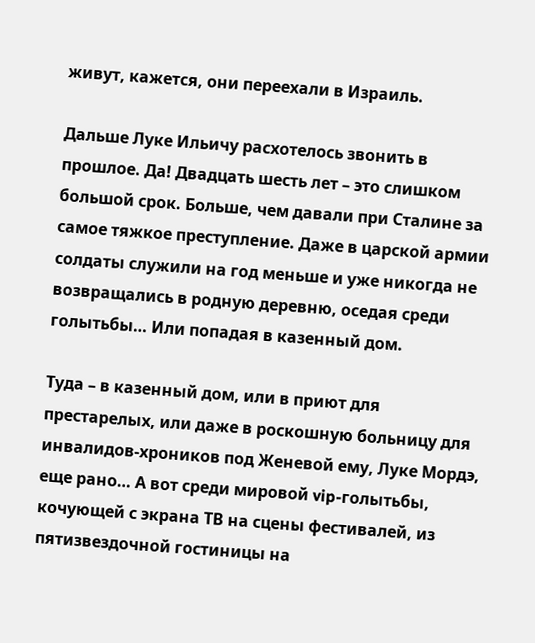живут, кажется, они переехали в Израиль.

Дальше Луке Ильичу расхотелось звонить в прошлое. Да! Двадцать шесть лет – это слишком большой срок. Больше, чем давали при Сталине за самое тяжкое преступление. Даже в царской армии солдаты служили на год меньше и уже никогда не возвращались в родную деревню, оседая среди голытьбы… Или попадая в казенный дом.

Туда – в казенный дом, или в приют для престарелых, или даже в роскошную больницу для инвалидов-хроников под Женевой ему, Луке Мордэ, еще рано… А вот среди мировой vip-голытьбы, кочующей с экрана ТВ на сцены фестивалей, из пятизвездочной гостиницы на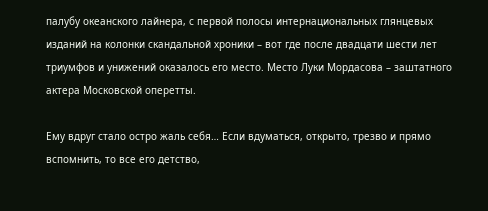палубу океанского лайнера, с первой полосы интернациональных глянцевых изданий на колонки скандальной хроники – вот где после двадцати шести лет триумфов и унижений оказалось его место. Место Луки Мордасова – заштатного актера Московской оперетты.

Ему вдруг стало остро жаль себя… Если вдуматься, открыто, трезво и прямо вспомнить, то все его детство,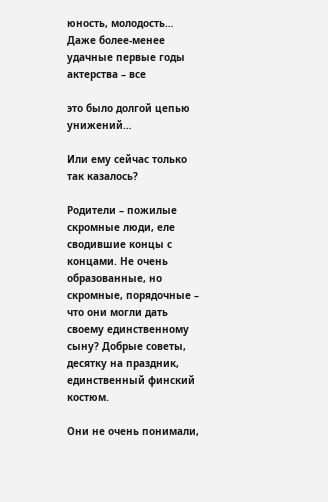юность, молодость… Даже более-менее удачные первые годы актерства – все

это было долгой цепью унижений…

Или ему сейчас только так казалось?

Родители – пожилые скромные люди, еле сводившие концы с концами. Не очень образованные, но скромные, порядочные – что они могли дать своему единственному сыну? Добрые советы, десятку на праздник, единственный финский костюм.

Они не очень понимали,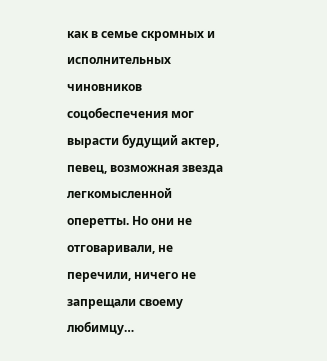как в семье скромных и исполнительных чиновников соцобеспечения мог вырасти будущий актер, певец, возможная звезда легкомысленной оперетты. Но они не отговаривали, не перечили, ничего не запрещали своему любимцу…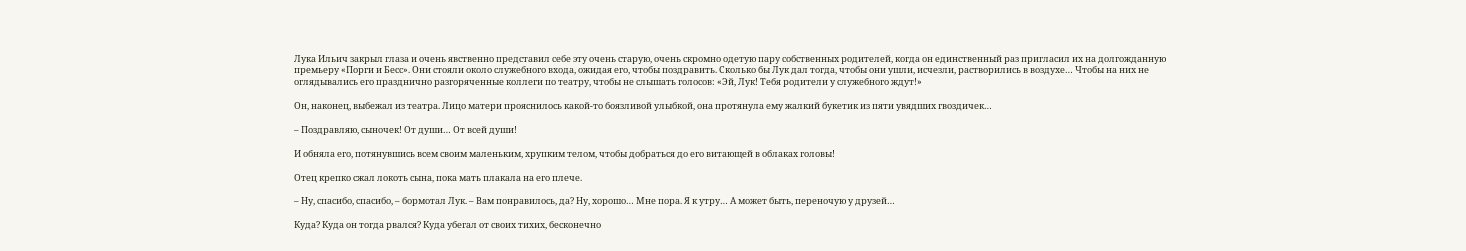Лука Ильич закрыл глаза и очень явственно представил себе эту очень старую, очень скромно одетую пару собственных родителей, когда он единственный раз пригласил их на долгожданную премьеру «Порги и Бесс». Они стояли около служебного входа, ожидая его, чтобы поздравить. Сколько бы Лук дал тогда, чтобы они ушли, исчезли, растворились в воздухе… Чтобы на них не оглядывались его празднично разгоряченные коллеги по театру, чтобы не слышать голосов: «Эй, Лук! Тебя родители у служебного ждут!»

Он, наконец, выбежал из театра. Лицо матери прояснилось какой-то боязливой улыбкой, она протянула ему жалкий букетик из пяти увядших гвоздичек…

– Поздравляю, сыночек! От души… От всей души!

И обняла его, потянувшись всем своим маленьким, хрупким телом, чтобы добраться до его витающей в облаках головы!

Отец крепко сжал локоть сына, пока мать плакала на его плече.

– Ну, спасибо, спасибо, – бормотал Лук. – Вам понравилось, да? Ну, хорошо… Мне пора. Я к утру… А может быть, переночую у друзей…

Куда? Куда он тогда рвался? Куда убегал от своих тихих, бесконечно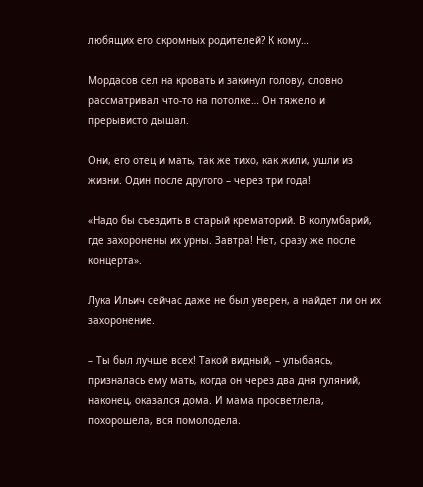любящих его скромных родителей? К кому…

Мордасов сел на кровать и закинул голову, словно рассматривал что-то на потолке… Он тяжело и прерывисто дышал.

Они, его отец и мать, так же тихо, как жили, ушли из жизни. Один после другого – через три года!

«Надо бы съездить в старый крематорий. В колумбарий, где захоронены их урны. Завтра! Нет, сразу же после концерта».

Лука Ильич сейчас даже не был уверен, а найдет ли он их захоронение.

– Ты был лучше всех! Такой видный, – улыбаясь, призналась ему мать, когда он через два дня гуляний, наконец, оказался дома. И мама просветлела, похорошела, вся помолодела.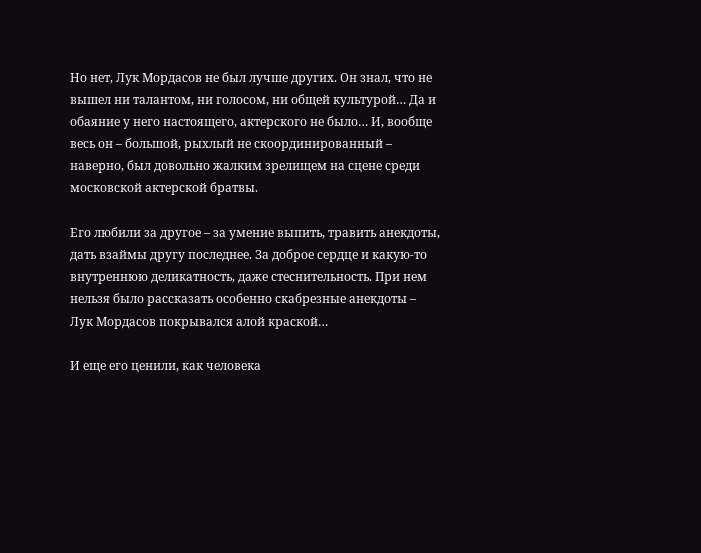Но нет, Лук Мордасов не был лучше других. Он знал, что не вышел ни талантом, ни голосом, ни общей культурой… Да и обаяние у него настоящего, актерского не было… И, вообще весь он – большой, рыхлый не скоординированный – наверно, был довольно жалким зрелищем на сцене среди московской актерской братвы.

Его любили за другое – за умение выпить, травить анекдоты, дать взаймы другу последнее. За доброе сердце и какую-то внутреннюю деликатность, даже стеснительность. При нем нельзя было рассказать особенно скабрезные анекдоты – Лук Мордасов покрывался алой краской…

И еще его ценили, как человека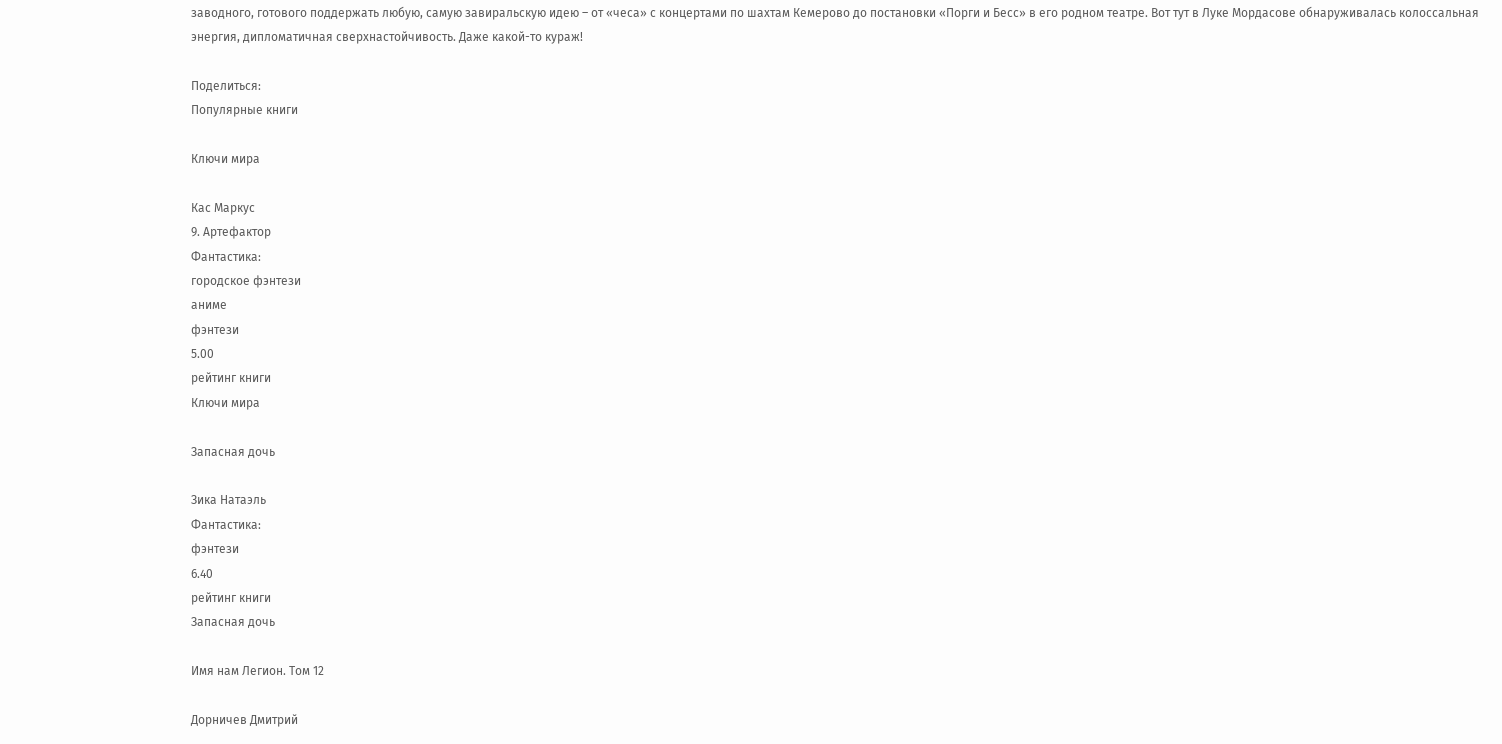заводного, готового поддержать любую, самую завиральскую идею – от «чеса» с концертами по шахтам Кемерово до постановки «Порги и Бесс» в его родном театре. Вот тут в Луке Мордасове обнаруживалась колоссальная энергия, дипломатичная сверхнастойчивость. Даже какой-то кураж!

Поделиться:
Популярные книги

Ключи мира

Кас Маркус
9. Артефактор
Фантастика:
городское фэнтези
аниме
фэнтези
5.00
рейтинг книги
Ключи мира

Запасная дочь

Зика Натаэль
Фантастика:
фэнтези
6.40
рейтинг книги
Запасная дочь

Имя нам Легион. Том 12

Дорничев Дмитрий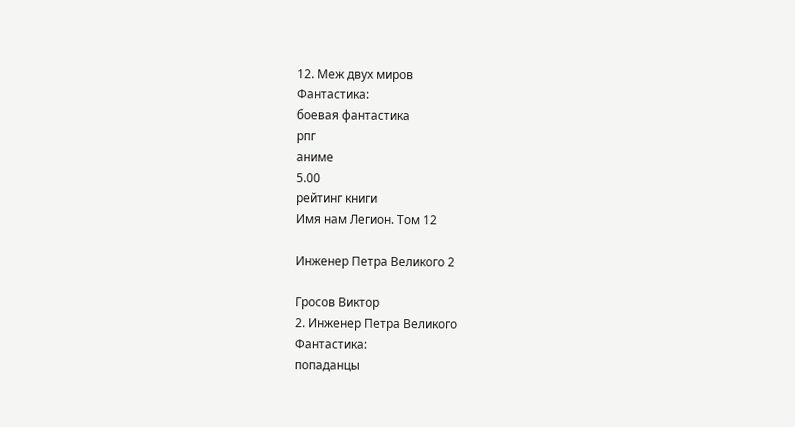12. Меж двух миров
Фантастика:
боевая фантастика
рпг
аниме
5.00
рейтинг книги
Имя нам Легион. Том 12

Инженер Петра Великого 2

Гросов Виктор
2. Инженер Петра Великого
Фантастика:
попаданцы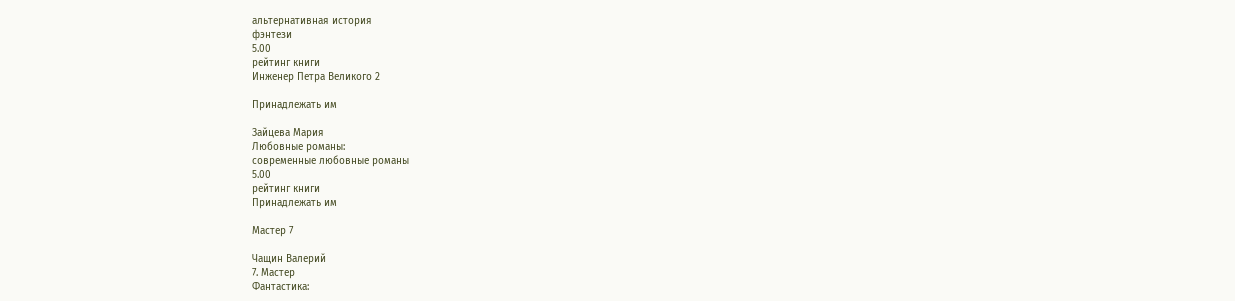альтернативная история
фэнтези
5.00
рейтинг книги
Инженер Петра Великого 2

Принадлежать им

Зайцева Мария
Любовные романы:
современные любовные романы
5.00
рейтинг книги
Принадлежать им

Мастер 7

Чащин Валерий
7. Мастер
Фантастика: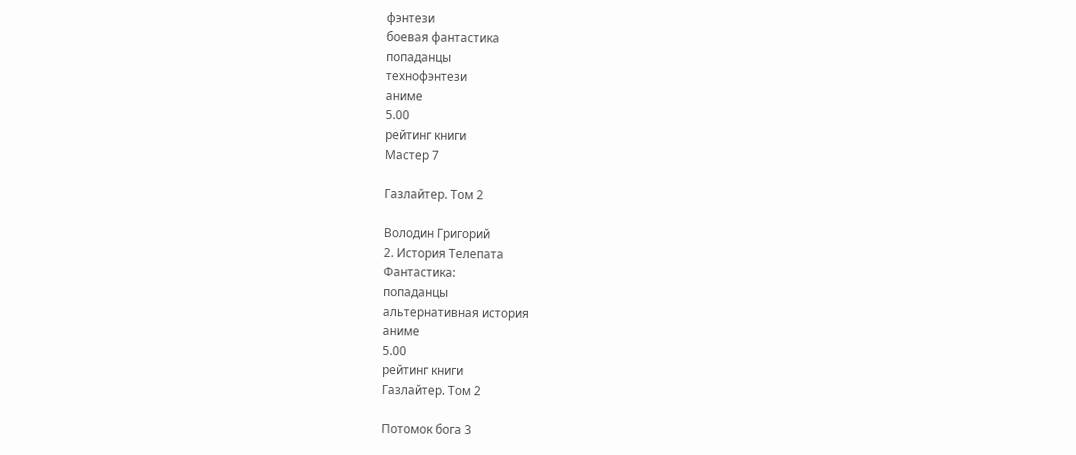фэнтези
боевая фантастика
попаданцы
технофэнтези
аниме
5.00
рейтинг книги
Мастер 7

Газлайтер. Том 2

Володин Григорий
2. История Телепата
Фантастика:
попаданцы
альтернативная история
аниме
5.00
рейтинг книги
Газлайтер. Том 2

Потомок бога 3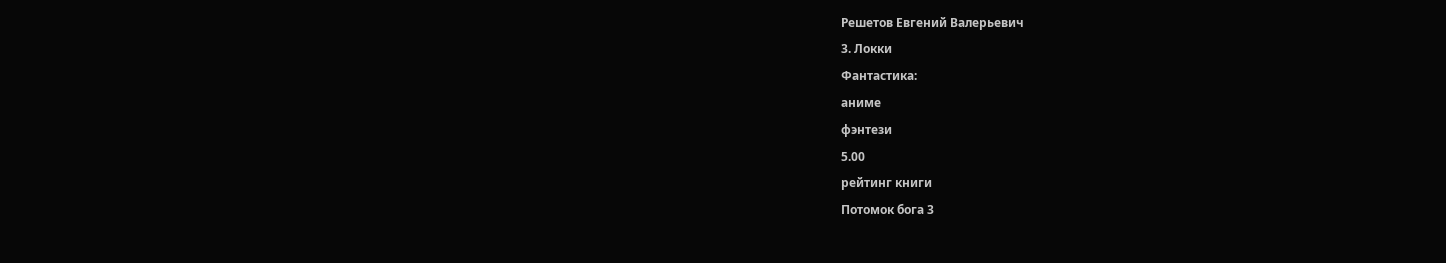Решетов Евгений Валерьевич
3. Локки
Фантастика:
аниме
фэнтези
5.00
рейтинг книги
Потомок бога 3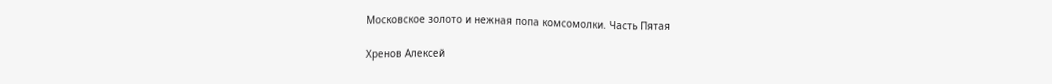Московское золото и нежная попа комсомолки. Часть Пятая

Хренов Алексей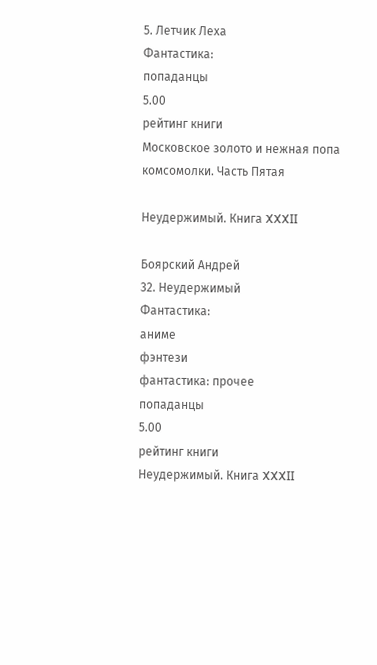5. Летчик Леха
Фантастика:
попаданцы
5.00
рейтинг книги
Московское золото и нежная попа комсомолки. Часть Пятая

Неудержимый. Книга XXXII

Боярский Андрей
32. Неудержимый
Фантастика:
аниме
фэнтези
фантастика: прочее
попаданцы
5.00
рейтинг книги
Неудержимый. Книга XXXII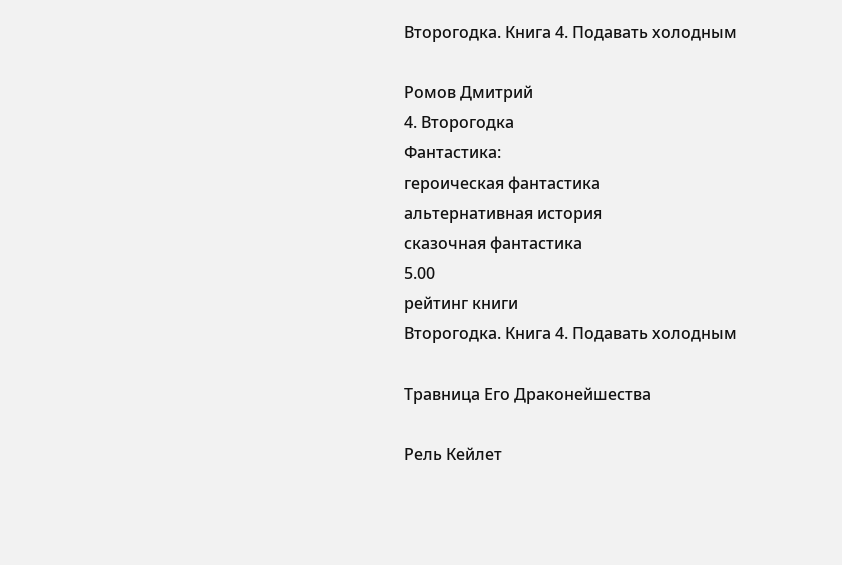Второгодка. Книга 4. Подавать холодным

Ромов Дмитрий
4. Второгодка
Фантастика:
героическая фантастика
альтернативная история
сказочная фантастика
5.00
рейтинг книги
Второгодка. Книга 4. Подавать холодным

Травница Его Драконейшества

Рель Кейлет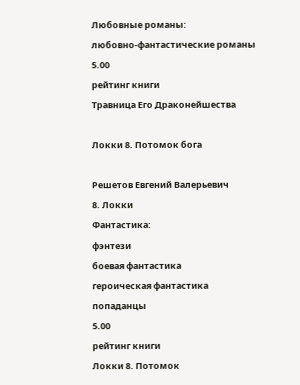Любовные романы:
любовно-фантастические романы
5.00
рейтинг книги
Травница Его Драконейшества

Локки 8. Потомок бога

Решетов Евгений Валерьевич
8. Локки
Фантастика:
фэнтези
боевая фантастика
героическая фантастика
попаданцы
5.00
рейтинг книги
Локки 8. Потомок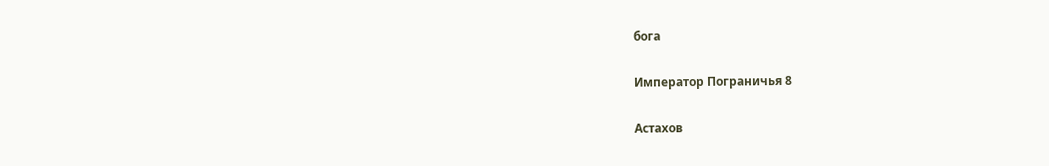бога

Император Пограничья 8

Астахов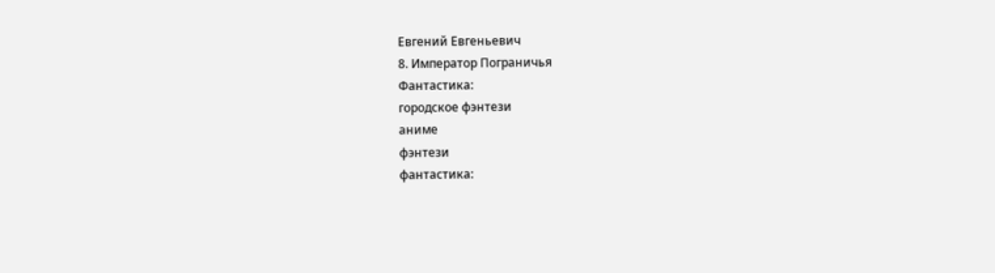Евгений Евгеньевич
8. Император Пограничья
Фантастика:
городское фэнтези
аниме
фэнтези
фантастика: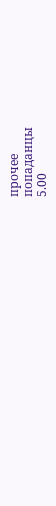прочее
попаданцы
5.00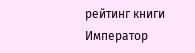рейтинг книги
Император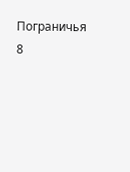Пограничья 8